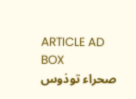ARTICLE AD BOX
صحراء توذوس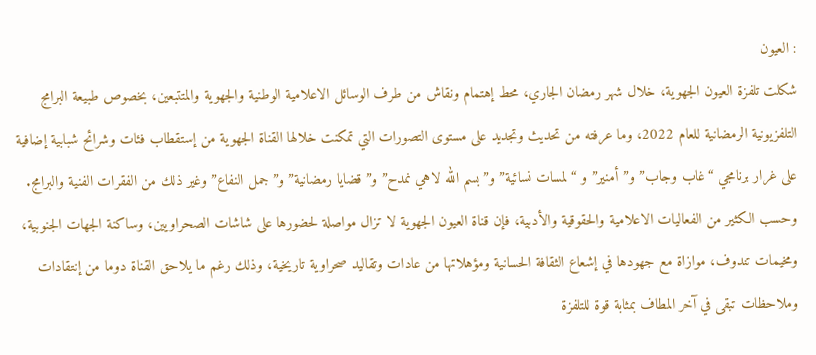: العيون
شكلت تلفزة العيون الجهوية، خلال شهر رمضان الجاري، محط إهتمام ونقاش من طرف الوسائل الاعلامية الوطنية والجهوية والمتتبعين، بخصوص طبيعة البرامج التلفزيونية الرمضانية للعام 2022، وما عرفته من تحديث وتجديد على مستوى التصورات التي تمكنت خلالها القناة الجهوية من إستقطاب فئات وشرائح شبابية إضافية على غرار برنامجي “غاب وجاب” و”أمنير” و “لمسات نسائية” و”بسم الله لاهي نمدح” و”قضايا رمضانية” و”جمل النفاع” وغير ذلك من الفقرات الفنية والبرامج.
وحسب الكثير من الفعاليات الاعلامية والحقوقية والأدبية، فإن قناة العيون الجهوية لا تزال مواصلة لحضورها على شاشات الصحراويين، وساكنة الجهات الجنوبية، ومخيمات تندوف، موازاة مع جهودها في إشعاع الثقافة الحسانية ومؤهلاتها من عادات وتقاليد صحراوية تاريخية، وذلك رغم ما يلاحق القناة دوما من إنتقادات وملاحظات تبقى في آخر المطاف بمثابة قوة للتلفزة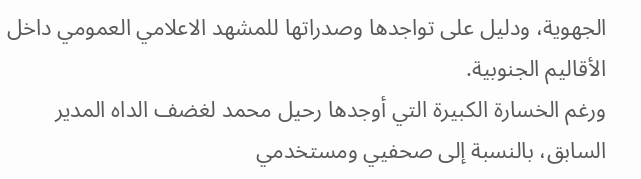الجهوية، ودليل على تواجدها وصدراتها للمشهد الاعلامي العمومي داخل الأقاليم الجنوبية.
ورغم الخسارة الكبيرة التي أوجدها رحيل محمد لغضف الداه المدير السابق، بالنسبة إلى صحفيي ومستخدمي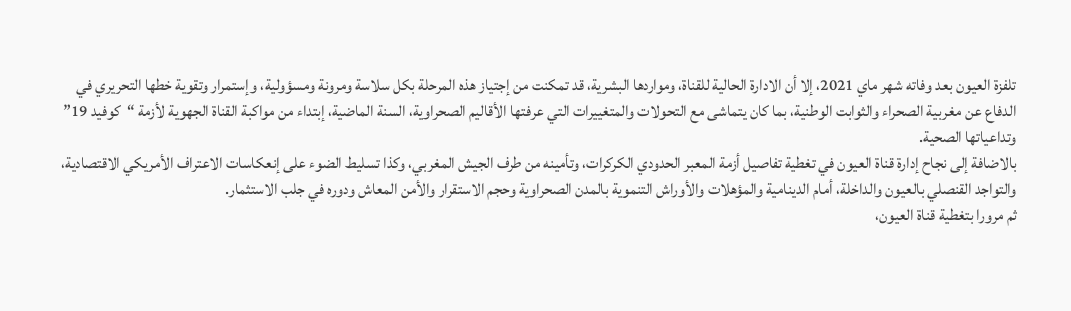تلفزة العيون بعد وفاته شهر ماي 2021، إلا أن الادارة الحالية للقناة، ومواردها البشرية، قد تمكنت من إجتياز هذه المرحلة بكل سلاسة ومرونة ومسؤولية، وإستمرار وتقوية خطها التحريري في الدفاع عن مغربية الصحراء والثوابت الوطنية، بما كان يتماشى مع التحولات والمتغييرات التي عرفتها الأقاليم الصحراوية، السنة الماضية، إبتداء من مواكبة القناة الجهوية لأزمة “كوفيد 19” وتداعياتها الصحية.
بالاضافة إلى نجاح إدارة قناة العيون في تغطية تفاصيل أزمة المعبر الحدودي الكركرات، وتأمينه من طرف الجيش المغربي، وكذا تسليط الضوء على إنعكاسات الاعتراف الأمريكي الاقتصادية، والتواجد القنصلي بالعيون والداخلة، أمام الدينامية والمؤهلات والأوراش التنموية بالمدن الصحراوية وحجم الاستقرار والأمن المعاش ودوره في جلب الاستثمار.
ثم مرورا بتغطية قناة العيون،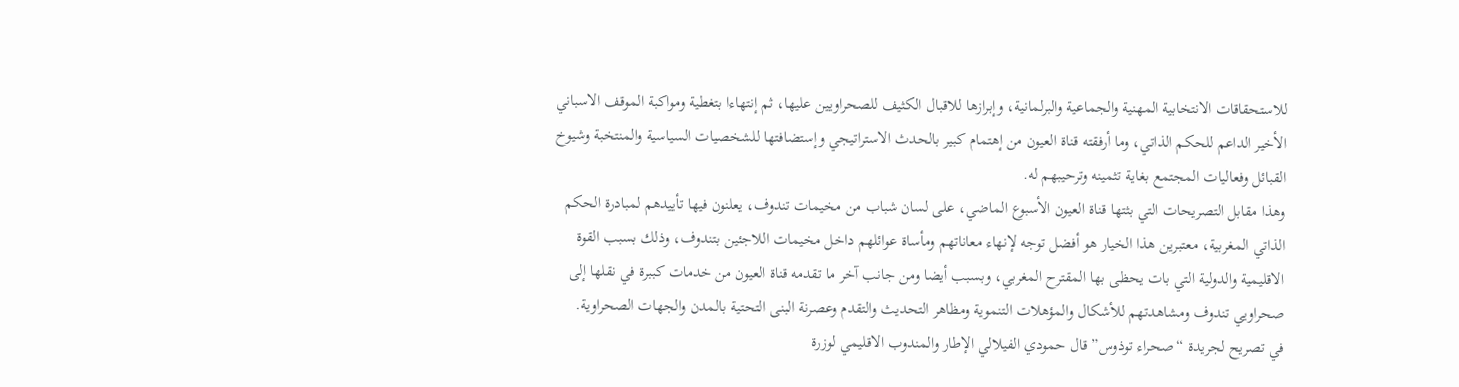للاستحقاقات الانتخابية المهنية والجماعية والبرلمانية، وإبرازها للاقبال الكثيف للصحراويين عليها، ثم إنتهاءا بتغطية ومواكبة الموقف الاسباني الأخير الداعم للحكم الذاتي، وما أرفقته قناة العيون من إهتمام كبير بالحدث الاستراتيجي وإستضافتها للشخصيات السياسية والمنتخبة وشيوخ القبائل وفعاليات المجتمع بغاية تثمينه وترحيبهم له.
وهذا مقابل التصريحات التي بثتها قناة العيون الأسبوع الماضي، على لسان شباب من مخيمات تندوف، يعلنون فيها تأييدهم لمبادرة الحكم الذاتي المغربية، معتبرين هذا الخيار هو أفضل توجه لإنهاء معاناتهم ومأساة عوائلهم داخل مخيمات اللاجئين بتندوف، وذلك بسبب القوة الاقليمية والدولية التي بات يحظى بها المقترح المغربي، وبسبب أيضا ومن جانب آخر ما تقدمه قناة العيون من خدمات كببرة في نقلها إلى صحراويي تندوف ومشاهدتهم للأشكال والمؤهلات التنموية ومظاهر التحديث والتقدم وعصرنة البنى التحتية بالمدن والجهات الصحراوية.
في تصريح لجريدة “صحراء توذوس” قال حمودي الفيلالي الإطار والمندوب الاقليمي لوزرة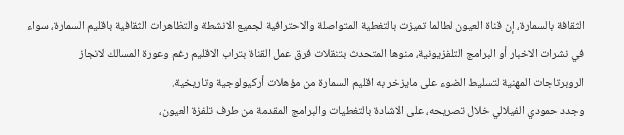الثقافة بالسمارة، إن قناة العيون لطالما تميزت بالتغطية المتواصلة والاحترافية لجميع الانشطة والتظاهرات الثقافية باقليم السمارة، سواء في نشرات الاخبار أو البرامج التلفزيونية، منوها المتحدث بتنقلات فرق عمل القناة بتراب الاقليم رغم وعورة المسالك لانجاز الروبرتاجات المهنية لتسليط الضوء على مايزخر به اقليم السمارة من مؤهلات أركيولوجية وتاريخية.
وجدد حمودي الفيلالي خلال تصريحه، على الاشادة بالتغطيات والبرامج المقدمة من طرف تلفزة العيون،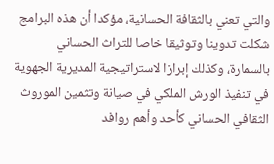والتي تعني بالثقافة الحسانية، مؤكدا أن هذه البرامج شكلت تدوينا وتوثيقا خاصا للتراث الحساني بالسمارة، وكذلك إبرازا لاستراتيجية المديرية الجهوية في تنفيذ الورش الملكي في صيانة وتثمين الموروث الثقافي الحساني كأحد وأهم روافد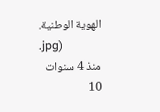الهوية الوطنية.
.jpg)
منذ 4 سنوات
10